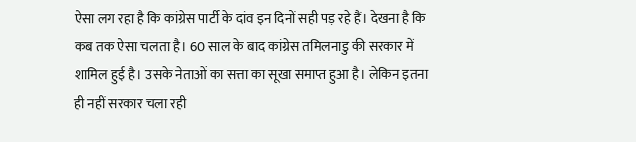ऐसा लग रहा है कि कांग्रेस पार्टी के दांव इन दिनों सही पड़ रहे हैं। देखना है कि कब तक ऐसा चलता है। 60 साल के बाद कांग्रेस तमिलनाडु की सरकार में शामिल हुई है। उसके नेताओं का सत्ता का सूखा समाप्त हुआ है। लेकिन इतना ही नहीं सरकार चला रही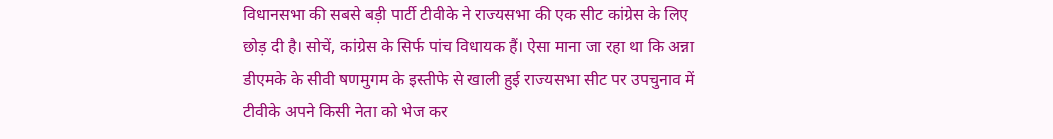विधानसभा की सबसे बड़ी पार्टी टीवीके ने राज्यसभा की एक सीट कांग्रेस के लिए छोड़ दी है। सोचें, कांग्रेस के सिर्फ पांच विधायक हैं। ऐसा माना जा रहा था कि अन्ना डीएमके के सीवी षणमुगम के इस्तीफे से खाली हुई राज्यसभा सीट पर उपचुनाव में टीवीके अपने किसी नेता को भेज कर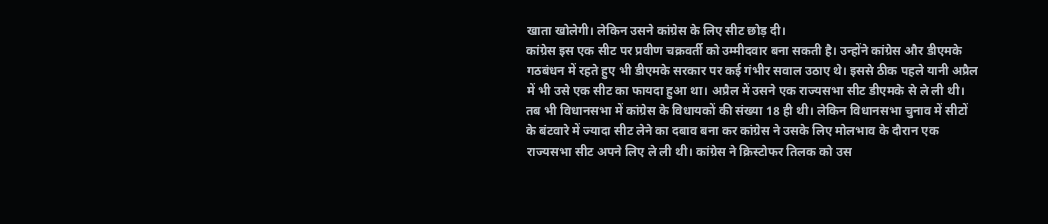खाता खोलेगी। लेकिन उसने कांग्रेस के लिए सीट छोड़ दी।
कांग्रेस इस एक सीट पर प्रवीण चक्रवर्ती को उम्मीदवार बना सकती है। उन्होंने कांग्रेस और डीएमके गठबंधन में रहते हुए भी डीएमके सरकार पर कई गंभीर सवाल उठाए थे। इससे ठीक पहले यानी अप्रैल में भी उसे एक सीट का फायदा हुआ था। अप्रैल में उसने एक राज्यसभा सीट डीएमके से ले ली थी। तब भी विधानसभा में कांग्रेस के विधायकों की संख्या 18 ही थी। लेकिन विधानसभा चुनाव में सीटों के बंटवारे में ज्यादा सीट लेने का दबाव बना कर कांग्रेस ने उसके लिए मोलभाव के दौरान एक राज्यसभा सीट अपने लिए ले ली थी। कांग्रेस ने क्रिस्टोफर तिलक को उस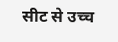सीट से उच्च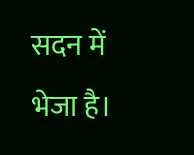सदन में भेजा है।